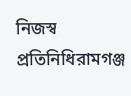নিজস্ব প্রতিনিধিরামগঞ্জ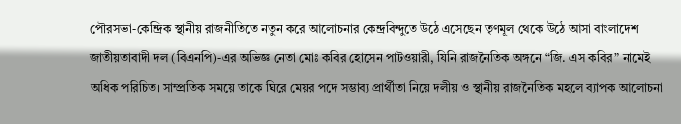পৌরসভা-কেন্দ্রিক স্থানীয় রাজনীতিতে নতুন করে আলোচনার কেন্দ্রবিন্দুতে উঠে এসেছেন তৃণমূল থেকে উঠে আসা বাংলাদেশ জাতীয়তাবাদী দল (বিএনপি)-এর অভিজ্ঞ নেতা মোঃ কবির হোসেন পাটওয়ারী, যিনি রাজনৈতিক অঙ্গনে “জি. এস কবির” নামেই অধিক পরিচিত। সাম্প্রতিক সময়ে তাকে ঘিরে মেয়র পদে সম্ভাব্য প্রার্থীতা নিয়ে দলীয় ও স্থানীয় রাজনৈতিক মহলে ব্যাপক আলোচনা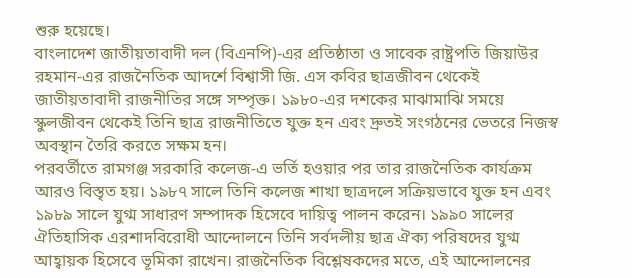শুরু হয়েছে।
বাংলাদেশ জাতীয়তাবাদী দল (বিএনপি)-এর প্রতিষ্ঠাতা ও সাবেক রাষ্ট্রপতি জিয়াউর রহমান-এর রাজনৈতিক আদর্শে বিশ্বাসী জি. এস কবির ছাত্রজীবন থেকেই জাতীয়তাবাদী রাজনীতির সঙ্গে সম্পৃক্ত। ১৯৮০-এর দশকের মাঝামাঝি সময়ে স্কুলজীবন থেকেই তিনি ছাত্র রাজনীতিতে যুক্ত হন এবং দ্রুতই সংগঠনের ভেতরে নিজস্ব অবস্থান তৈরি করতে সক্ষম হন।
পরবর্তীতে রামগঞ্জ সরকারি কলেজ-এ ভর্তি হওয়ার পর তার রাজনৈতিক কার্যক্রম আরও বিস্তৃত হয়। ১৯৮৭ সালে তিনি কলেজ শাখা ছাত্রদলে সক্রিয়ভাবে যুক্ত হন এবং ১৯৮৯ সালে যুগ্ম সাধারণ সম্পাদক হিসেবে দায়িত্ব পালন করেন। ১৯৯০ সালের ঐতিহাসিক এরশাদবিরোধী আন্দোলনে তিনি সর্বদলীয় ছাত্র ঐক্য পরিষদের যুগ্ম আহ্বায়ক হিসেবে ভূমিকা রাখেন। রাজনৈতিক বিশ্লেষকদের মতে, এই আন্দোলনের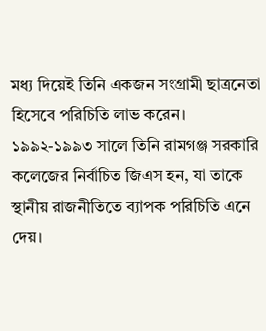মধ্য দিয়েই তিনি একজন সংগ্রামী ছাত্রনেতা হিসেবে পরিচিতি লাভ করেন।
১৯৯২-১৯৯৩ সালে তিনি রামগঞ্জ সরকারি কলেজের নির্বাচিত জিএস হন, যা তাকে স্থানীয় রাজনীতিতে ব্যাপক পরিচিতি এনে দেয়।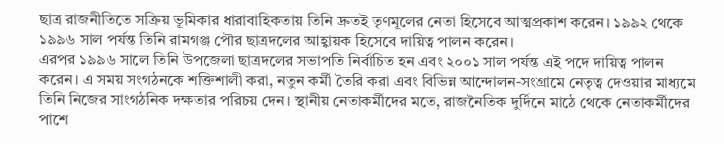ছাত্র রাজনীতিতে সক্রিয় ভূমিকার ধারাবাহিকতায় তিনি দ্রুতই তৃণমূলের নেতা হিসেবে আত্মপ্রকাশ করেন। ১৯৯২ থেকে ১৯৯৬ সাল পর্যন্ত তিনি রামগঞ্জ পৌর ছাত্রদলের আহ্বায়ক হিসেবে দায়িত্ব পালন করেন।
এরপর ১৯৯৬ সালে তিনি উপজেলা ছাত্রদলের সভাপতি নির্বাচিত হন এবং ২০০১ সাল পর্যন্ত এই পদে দায়িত্ব পালন করেন। এ সময় সংগঠনকে শক্তিশালী করা, নতুন কর্মী তৈরি করা এবং বিভিন্ন আন্দোলন-সংগ্রামে নেতৃত্ব দেওয়ার মাধ্যমে তিনি নিজের সাংগঠনিক দক্ষতার পরিচয় দেন। স্থানীয় নেতাকর্মীদের মতে, রাজনৈতিক দুর্দিনে মাঠে থেকে নেতাকর্মীদের পাশে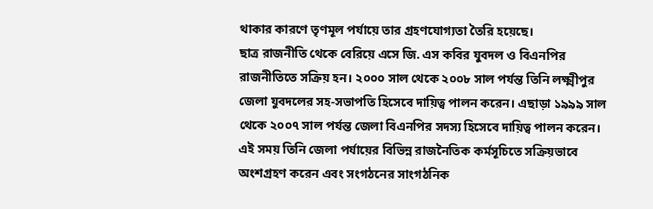থাকার কারণে তৃণমূল পর্যায়ে তার গ্রহণযোগ্যতা তৈরি হয়েছে।
ছাত্র রাজনীতি থেকে বেরিয়ে এসে জি. এস কবির যুবদল ও বিএনপির রাজনীতিতে সক্রিয় হন। ২০০০ সাল থেকে ২০০৮ সাল পর্যন্ত তিনি লক্ষ্মীপুর জেলা যুবদলের সহ-সভাপতি হিসেবে দায়িত্ব পালন করেন। এছাড়া ১৯৯৯ সাল থেকে ২০০৭ সাল পর্যন্ত জেলা বিএনপির সদস্য হিসেবে দায়িত্ব পালন করেন। এই সময় তিনি জেলা পর্যায়ের বিভিন্ন রাজনৈতিক কর্মসূচিতে সক্রিয়ভাবে অংশগ্রহণ করেন এবং সংগঠনের সাংগঠনিক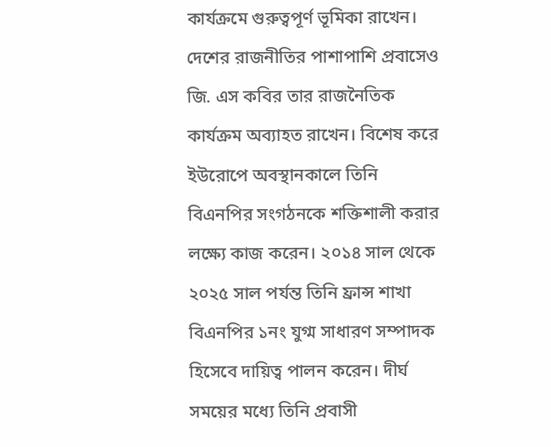কার্যক্রমে গুরুত্বপূর্ণ ভূমিকা রাখেন।
দেশের রাজনীতির পাশাপাশি প্রবাসেও জি. এস কবির তার রাজনৈতিক কার্যক্রম অব্যাহত রাখেন। বিশেষ করে ইউরোপে অবস্থানকালে তিনি বিএনপির সংগঠনকে শক্তিশালী করার লক্ষ্যে কাজ করেন। ২০১৪ সাল থেকে ২০২৫ সাল পর্যন্ত তিনি ফ্রান্স শাখা বিএনপির ১নং যুগ্ম সাধারণ সম্পাদক হিসেবে দায়িত্ব পালন করেন। দীর্ঘ সময়ের মধ্যে তিনি প্রবাসী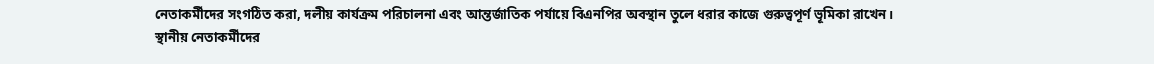নেতাকর্মীদের সংগঠিত করা, দলীয় কার্যক্রম পরিচালনা এবং আন্তর্জাতিক পর্যায়ে বিএনপির অবস্থান তুলে ধরার কাজে গুরুত্বপূর্ণ ভূমিকা রাখেন।
স্থানীয় নেতাকর্মীদের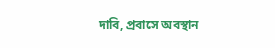দাবি, প্রবাসে অবস্থান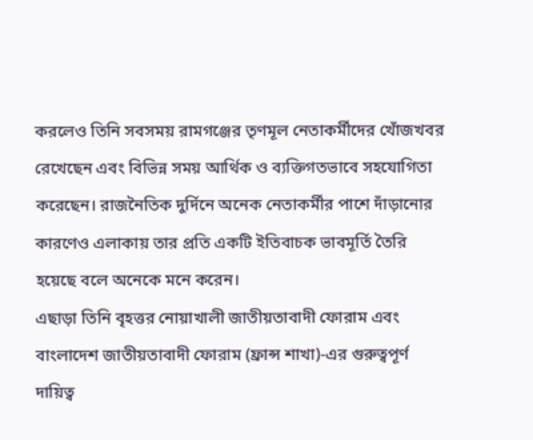করলেও তিনি সবসময় রামগঞ্জের তৃণমূল নেতাকর্মীদের খোঁজখবর রেখেছেন এবং বিভিন্ন সময় আর্থিক ও ব্যক্তিগতভাবে সহযোগিতা করেছেন। রাজনৈতিক দুর্দিনে অনেক নেতাকর্মীর পাশে দাঁড়ানোর কারণেও এলাকায় তার প্রতি একটি ইতিবাচক ভাবমূর্তি তৈরি হয়েছে বলে অনেকে মনে করেন।
এছাড়া তিনি বৃহত্তর নোয়াখালী জাতীয়তাবাদী ফোরাম এবং বাংলাদেশ জাতীয়তাবাদী ফোরাম (ফ্রান্স শাখা)-এর গুরুত্বপূর্ণ দায়িত্ব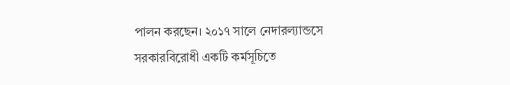পালন করছেন। ২০১৭ সালে নেদারল্যান্ডসে সরকারবিরোধী একটি কর্মসূচিতে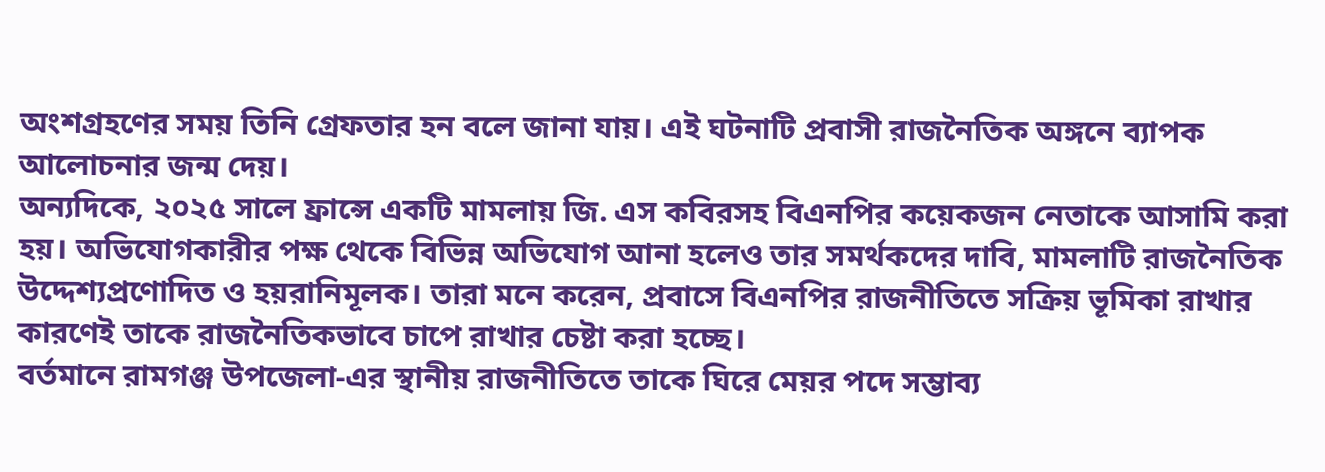অংশগ্রহণের সময় তিনি গ্রেফতার হন বলে জানা যায়। এই ঘটনাটি প্রবাসী রাজনৈতিক অঙ্গনে ব্যাপক আলোচনার জন্ম দেয়।
অন্যদিকে, ২০২৫ সালে ফ্রান্সে একটি মামলায় জি. এস কবিরসহ বিএনপির কয়েকজন নেতাকে আসামি করা হয়। অভিযোগকারীর পক্ষ থেকে বিভিন্ন অভিযোগ আনা হলেও তার সমর্থকদের দাবি, মামলাটি রাজনৈতিক উদ্দেশ্যপ্রণোদিত ও হয়রানিমূলক। তারা মনে করেন, প্রবাসে বিএনপির রাজনীতিতে সক্রিয় ভূমিকা রাখার কারণেই তাকে রাজনৈতিকভাবে চাপে রাখার চেষ্টা করা হচ্ছে।
বর্তমানে রামগঞ্জ উপজেলা-এর স্থানীয় রাজনীতিতে তাকে ঘিরে মেয়র পদে সম্ভাব্য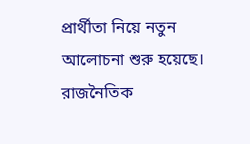প্রার্থীতা নিয়ে নতুন আলোচনা শুরু হয়েছে। রাজনৈতিক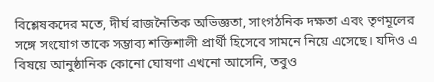বিশ্লেষকদের মতে, দীর্ঘ রাজনৈতিক অভিজ্ঞতা, সাংগঠনিক দক্ষতা এবং তৃণমূলের সঙ্গে সংযোগ তাকে সম্ভাব্য শক্তিশালী প্রার্থী হিসেবে সামনে নিয়ে এসেছে। যদিও এ বিষয়ে আনুষ্ঠানিক কোনো ঘোষণা এখনো আসেনি, তবুও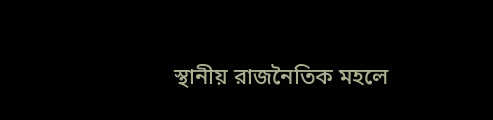স্থানীয় রাজনৈতিক মহলে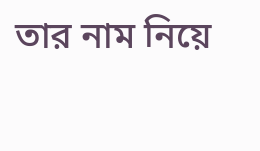তার নাম নিয়ে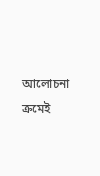আলোচনা ক্রমেই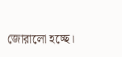জোরালো হচ্ছে।